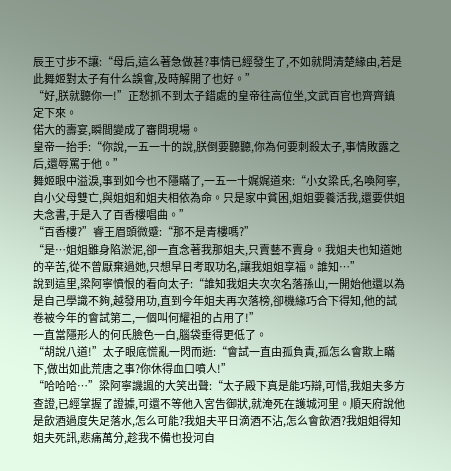辰王寸步不讓:“母后,這么著急做甚?事情已經發生了,不如就問清楚緣由,若是此舞姬對太子有什么誤會,及時解開了也好。”
“好,朕就聽你一!”正愁抓不到太子錯處的皇帝往高位坐,文武百官也齊齊鎮定下來。
偌大的壽宴,瞬間變成了審問現場。
皇帝一抬手:“你說,一五一十的說,朕倒要聽聽,你為何要刺殺太子,事情敗露之后,還辱罵于他。”
舞姬眼中溢淚,事到如今也不隱瞞了,一五一十娓娓道來:“小女梁氏,名喚阿寧,自小父母雙亡,與姐姐和姐夫相依為命。只是家中貧困,姐姐要養活我,還要供姐夫念書,于是入了百香樓唱曲。”
“百香樓?”睿王眉頭微蹙:“那不是青樓嗎?”
“是…姐姐雖身陷淤泥,卻一直念著我那姐夫,只賣藝不賣身。我姐夫也知道她的辛苦,從不曾厭棄過她,只想早日考取功名,讓我姐姐享福。誰知…”
說到這里,梁阿寧憤恨的看向太子:“誰知我姐夫次次名落孫山,一開始他還以為是自己學識不夠,越發用功,直到今年姐夫再次落榜,卻機緣巧合下得知,他的試卷被今年的會試第二,一個叫何耀祖的占用了!”
一直當隱形人的何氏臉色一白,腦袋垂得更低了。
“胡說八道!”太子眼底慌亂一閃而逝:“會試一直由孤負責,孤怎么會欺上瞞下,做出如此荒唐之事?你休得血口噴人!”
“哈哈哈…”梁阿寧譏諷的大笑出聲:“太子殿下真是能巧辯,可惜,我姐夫多方查證,已經掌握了證據,可還不等他入宮告御狀,就淹死在護城河里。順天府說他是飲酒過度失足落水,怎么可能?我姐夫平日滴酒不沾,怎么會飲酒?我姐姐得知姐夫死訊,悲痛萬分,趁我不備也投河自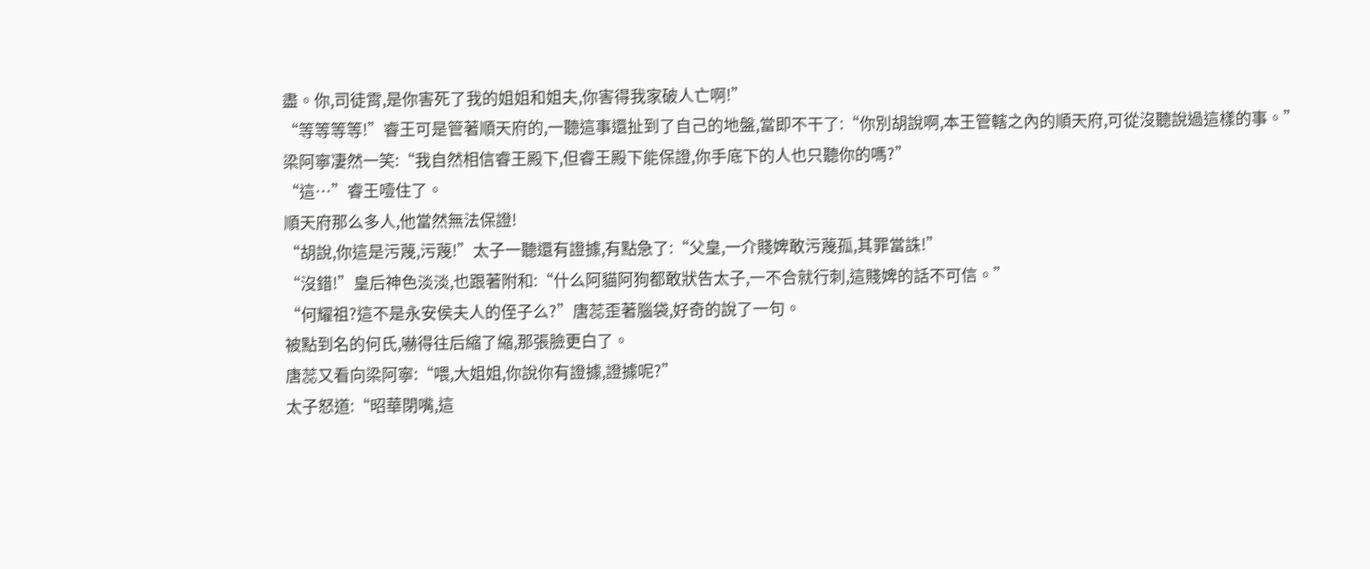盡。你,司徒霄,是你害死了我的姐姐和姐夫,你害得我家破人亡啊!”
“等等等等!”睿王可是管著順天府的,一聽這事還扯到了自己的地盤,當即不干了:“你別胡說啊,本王管轄之內的順天府,可從沒聽說過這樣的事。”
梁阿寧凄然一笑:“我自然相信睿王殿下,但睿王殿下能保證,你手底下的人也只聽你的嗎?”
“這…”睿王噎住了。
順天府那么多人,他當然無法保證!
“胡說,你這是污蔑,污蔑!”太子一聽還有證據,有點急了:“父皇,一介賤婢敢污蔑孤,其罪當誅!”
“沒錯!”皇后神色淡淡,也跟著附和:“什么阿貓阿狗都敢狀告太子,一不合就行刺,這賤婢的話不可信。”
“何耀祖?這不是永安侯夫人的侄子么?”唐蕊歪著腦袋,好奇的說了一句。
被點到名的何氏,嚇得往后縮了縮,那張臉更白了。
唐蕊又看向梁阿寧:“喂,大姐姐,你說你有證據,證據呢?”
太子怒道:“昭華閉嘴,這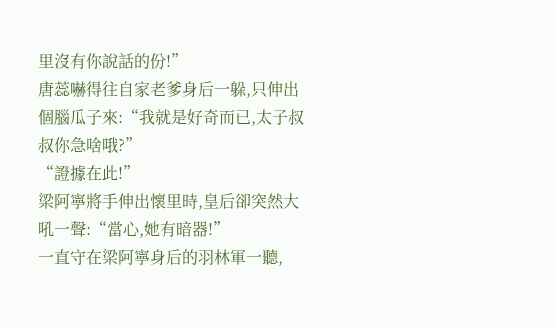里沒有你說話的份!”
唐蕊嚇得往自家老爹身后一躲,只伸出個腦瓜子來:“我就是好奇而已,太子叔叔你急啥哦?”
“證據在此!”
梁阿寧將手伸出懷里時,皇后卻突然大吼一聲:“當心,她有暗器!”
一直守在梁阿寧身后的羽林軍一聽,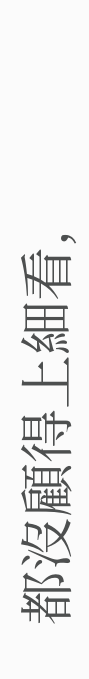都沒顧得上細看,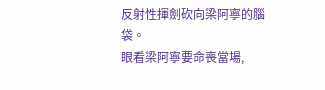反射性揮劍砍向梁阿寧的腦袋。
眼看梁阿寧要命喪當場,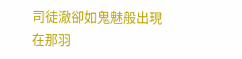司徒澈卻如鬼魅般出現在那羽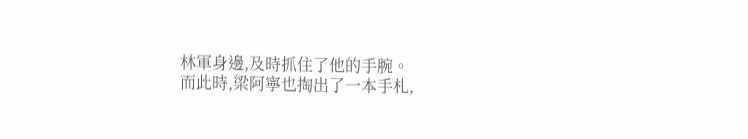林軍身邊,及時抓住了他的手腕。
而此時,梁阿寧也掏出了一本手札,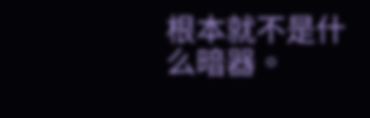根本就不是什么暗器。